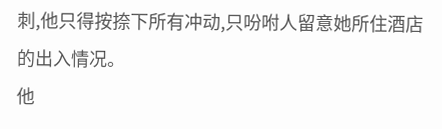刺,他只得按捺下所有冲动,只吩咐人留意她所住酒店的出入情况。
他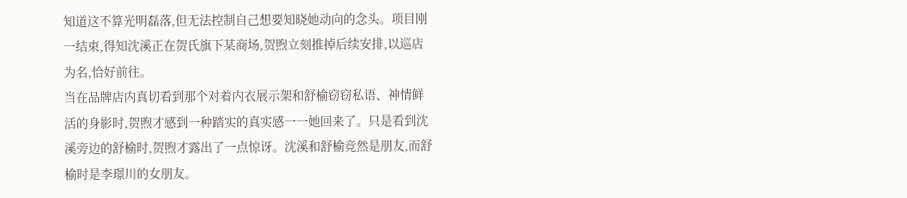知道这不算光明磊落,但无法控制自己想要知晓她动向的念头。项目刚一结束,得知沈溪正在贺氏旗下某商场,贺煦立刻推掉后续安排,以巡店为名,恰好前往。
当在品牌店内真切看到那个对着内衣展示架和舒榆窃窃私语、神情鲜活的身影时,贺煦才感到一种踏实的真实感一一她回来了。只是看到沈溪旁边的舒榆时,贺煦才露出了一点惊讶。沈溪和舒榆竞然是朋友,而舒榆时是李璟川的女朋友。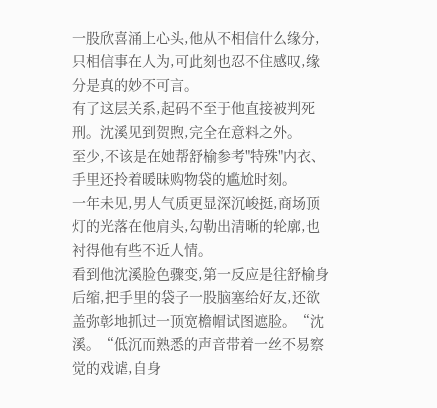一股欣喜涌上心头,他从不相信什么缘分,只相信事在人为,可此刻也忍不住感叹,缘分是真的妙不可言。
有了这层关系,起码不至于他直接被判死刑。沈溪见到贺煦,完全在意料之外。
至少,不该是在她帮舒榆参考"特殊"内衣、手里还拎着暖昧购物袋的尴尬时刻。
一年未见,男人气质更显深沉峻挺,商场顶灯的光落在他肩头,勾勒出清晰的轮廓,也衬得他有些不近人情。
看到他沈溪脸色骤变,第一反应是往舒榆身后缩,把手里的袋子一股脑塞给好友,还欲盖弥彰地抓过一顶宽檐帽试图遮脸。“沈溪。“低沉而熟悉的声音带着一丝不易察觉的戏谑,自身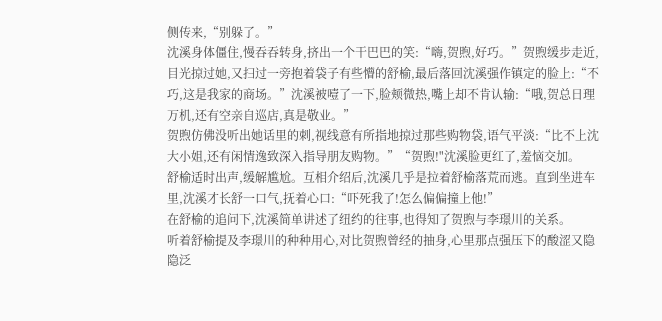侧传来,“别躲了。”
沈溪身体僵住,慢吞吞转身,挤出一个干巴巴的笑:“嗨,贺煦,好巧。”贺煦缓步走近,目光掠过她,又扫过一旁抱着袋子有些懵的舒榆,最后落回沈溪强作镇定的脸上:“不巧,这是我家的商场。”沈溪被噎了一下,脸颊微热,嘴上却不肯认输:“哦,贺总日理万机,还有空亲自巡店,真是敬业。”
贺煦仿佛没听出她话里的刺,视线意有所指地掠过那些购物袋,语气平淡:“比不上沈大小姐,还有闲情逸致深入指导朋友购物。”“贺煦!"沈溪脸更红了,羞恼交加。
舒榆适时出声,缓解尴尬。互相介绍后,沈溪几乎是拉着舒榆落荒而逃。直到坐进车里,沈溪才长舒一口气,抚着心口:“吓死我了!怎么偏偏撞上他!”
在舒榆的追问下,沈溪简单讲述了纽约的往事,也得知了贺煦与李璟川的关系。
听着舒榆提及李璟川的种种用心,对比贺煦曾经的抽身,心里那点强压下的酸涩又隐隐泛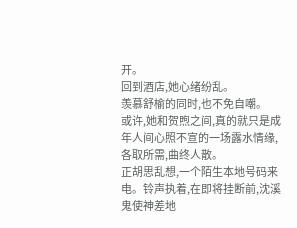开。
回到酒店,她心绪纷乱。
羡慕舒榆的同时,也不免自嘲。
或许,她和贺煦之间,真的就只是成年人间心照不宣的一场露水情缘,各取所需,曲终人散。
正胡思乱想,一个陌生本地号码来电。铃声执着,在即将挂断前,沈溪鬼使神差地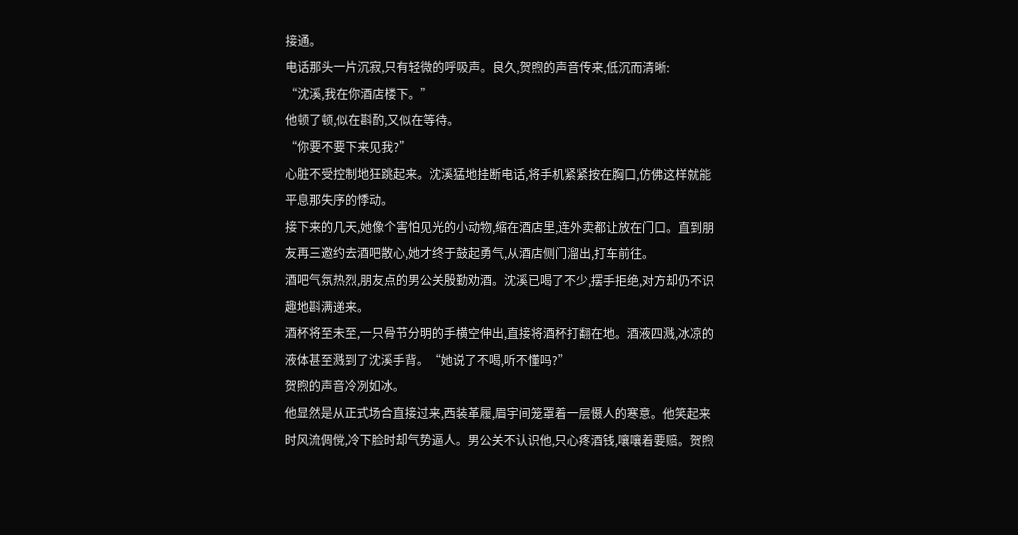接通。
电话那头一片沉寂,只有轻微的呼吸声。良久,贺煦的声音传来,低沉而清晰:
“沈溪,我在你酒店楼下。”
他顿了顿,似在斟酌,又似在等待。
“你要不要下来见我?”
心脏不受控制地狂跳起来。沈溪猛地挂断电话,将手机紧紧按在胸口,仿佛这样就能平息那失序的悸动。
接下来的几天,她像个害怕见光的小动物,缩在酒店里,连外卖都让放在门口。直到朋友再三邀约去酒吧散心,她才终于鼓起勇气,从酒店侧门溜出,打车前往。
酒吧气氛热烈,朋友点的男公关殷勤劝酒。沈溪已喝了不少,摆手拒绝,对方却仍不识趣地斟满递来。
酒杯将至未至,一只骨节分明的手横空伸出,直接将酒杯打翻在地。酒液四溅,冰凉的液体甚至溅到了沈溪手背。“她说了不喝,听不懂吗?”
贺煦的声音冷冽如冰。
他显然是从正式场合直接过来,西装革履,眉宇间笼罩着一层慑人的寒意。他笑起来时风流倜傥,冷下脸时却气势逼人。男公关不认识他,只心疼酒钱,嚷嚷着要赔。贺煦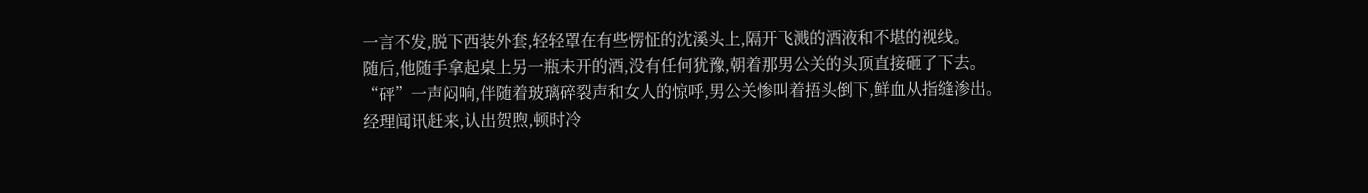一言不发,脱下西装外套,轻轻罩在有些愣怔的沈溪头上,隔开飞溅的酒液和不堪的视线。
随后,他随手拿起桌上另一瓶未开的酒,没有任何犹豫,朝着那男公关的头顶直接砸了下去。
“砰”一声闷响,伴随着玻璃碎裂声和女人的惊呼,男公关惨叫着捂头倒下,鲜血从指缝渗出。
经理闻讯赶来,认出贺煦,顿时冷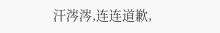汗涔涔,连连道歉,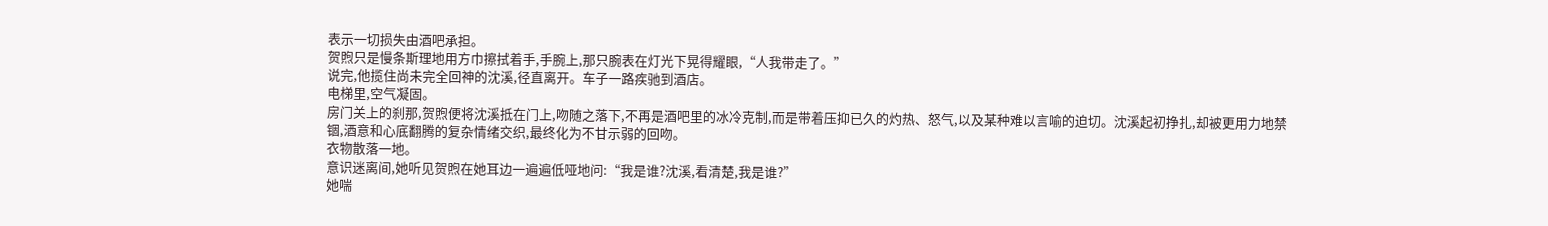表示一切损失由酒吧承担。
贺煦只是慢条斯理地用方巾擦拭着手,手腕上,那只腕表在灯光下晃得耀眼,“人我带走了。”
说完,他揽住尚未完全回神的沈溪,径直离开。车子一路疾驰到酒店。
电梯里,空气凝固。
房门关上的刹那,贺煦便将沈溪抵在门上,吻随之落下,不再是酒吧里的冰冷克制,而是带着压抑已久的灼热、怒气,以及某种难以言喻的迫切。沈溪起初挣扎,却被更用力地禁锢,酒意和心底翻腾的复杂情绪交织,最终化为不甘示弱的回吻。
衣物散落一地。
意识迷离间,她听见贺煦在她耳边一遍遍低哑地问:“我是谁?沈溪,看清楚,我是谁?”
她喘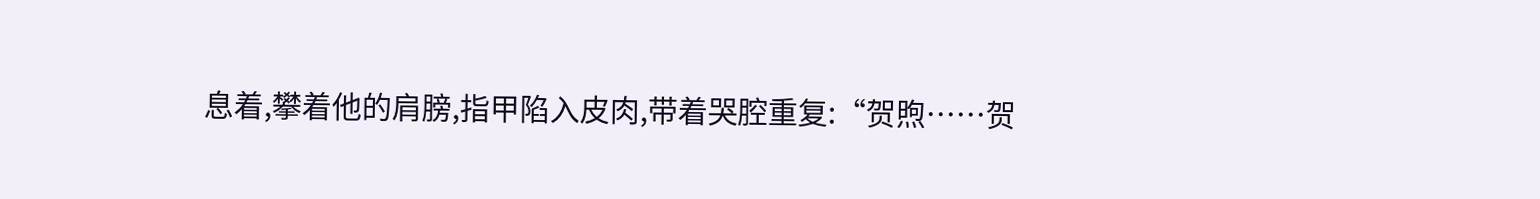息着,攀着他的肩膀,指甲陷入皮肉,带着哭腔重复:“贺煦……贺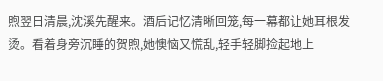煦翌日清晨,沈溪先醒来。酒后记忆清晰回笼,每一幕都让她耳根发烫。看着身旁沉睡的贺煦,她懊恼又慌乱,轻手轻脚捡起地上